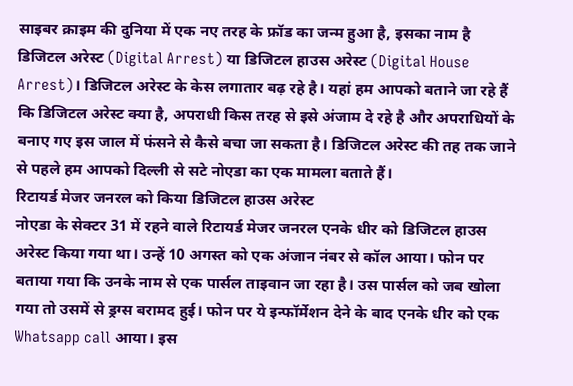साइबर क्राइम की दुनिया में एक नए तरह के फ्रॉड का जन्म हुआ है, इसका नाम है डिजिटल अरेस्ट (Digital Arrest) या डिजिटल हाउस अरेस्ट (Digital House Arrest)। डिजिटल अरेस्ट के केस लगातार बढ़ रहे है। यहां हम आपको बताने जा रहे हैं कि डिजिटल अरेस्ट क्या है, अपराधी किस तरह से इसे अंजाम दे रहे है और अपराधियों के बनाए गए इस जाल में फंसने से कैसे बचा जा सकता है। डिजिटल अरेस्ट की तह तक जाने से पहले हम आपको दिल्ली से सटे नोएडा का एक मामला बताते हैं।
रिटायर्ड मेजर जनरल को किया डिजिटल हाउस अरेस्ट
नोएडा के सेक्टर 31 में रहने वाले रिटायर्ड मेजर जनरल एनके धीर को डिजिटल हाउस अरेस्ट किया गया था। उन्हें 10 अगस्त को एक अंजान नंबर से कॉल आया। फोन पर बताया गया कि उनके नाम से एक पार्सल ताइवान जा रहा है। उस पार्सल को जब खोला गया तो उसमें से ड्रग्स बरामद हुई। फोन पर ये इन्फॉर्मेशन देने के बाद एनके धीर को एक Whatsapp call आया। इस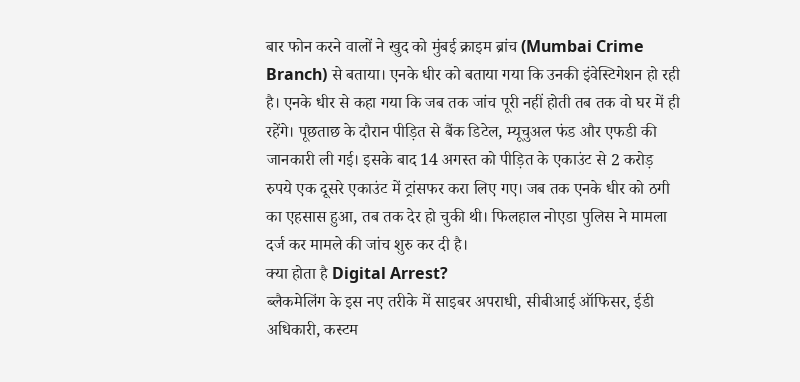बार फोन करने वालों ने खुद को मुंबई क्राइम ब्रांच (Mumbai Crime Branch) से बताया। एनके धीर को बताया गया कि उनकी इंवेस्टिगेशन हो रही है। एनके धीर से कहा गया कि जब तक जांच पूरी नहीं होती तब तक वो घर में ही रहेंगे। पूछताछ के दौरान पीड़ित से बैंक डिटेल, म्यूचुअल फंड और एफडी की जानकारी ली गई। इसके बाद 14 अगस्त को पीड़ित के एकाउंट से 2 करोड़ रुपये एक दूसरे एकाउंट में ट्रांसफर करा लिए गए। जब तक एनके धीर को ठगी का एहसास हुआ, तब तक देर हो चुकी थी। फिलहाल नोएडा पुलिस ने मामला दर्ज कर मामले की जांच शुरु कर दी है।
क्या होता है Digital Arrest?
ब्लैकमेलिंग के इस नए तरीके में साइबर अपराधी, सीबीआई ऑफिसर, ईडी अधिकारी, कस्टम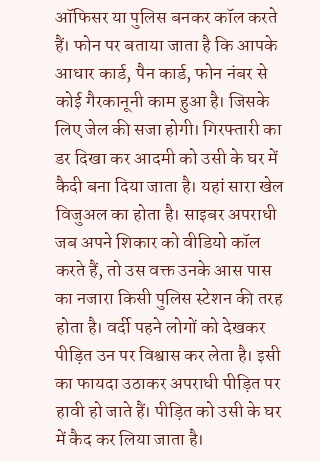ऑफिसर या पुलिस बनकर कॉल करते हैं। फोन पर बताया जाता है कि आपके आधार कार्ड, पैन कार्ड, फोन नंबर से कोई गैरकानूनी काम हुआ है। जिसके लिए जेल की सजा होगी। गिरफ्तारी का डर दिखा कर आदमी को उसी के घर में कैदी बना दिया जाता है। यहां सारा खेल विजुअल का होता है। साइबर अपराधी जब अपने शिकार को वीडियो कॉल करते हैं, तो उस वक्त उनके आस पास का नजारा किसी पुलिस स्टेशन की तरह होता है। वर्दी पहने लोगों को देखकर पीड़ित उन पर विश्वास कर लेता है। इसी का फायदा उठाकर अपराधी पीड़ित पर हावी हो जाते हैं। पीड़ित को उसी के घर में कैद कर लिया जाता है।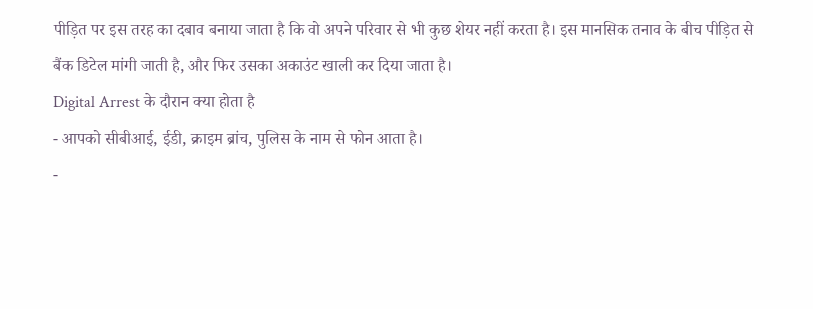पीड़ित पर इस तरह का दबाव बनाया जाता है कि वो अपने परिवार से भी कुछ शेयर नहीं करता है। इस मानसिक तनाव के बीच पीड़ित से बैंक डिटेल मांगी जाती है, और फिर उसका अकाउंट खाली कर दिया जाता है।
Digital Arrest के दौरान क्या होता है
- आपको सीबीआई, ईडी, क्राइम ब्रांच, पुलिस के नाम से फोन आता है।
-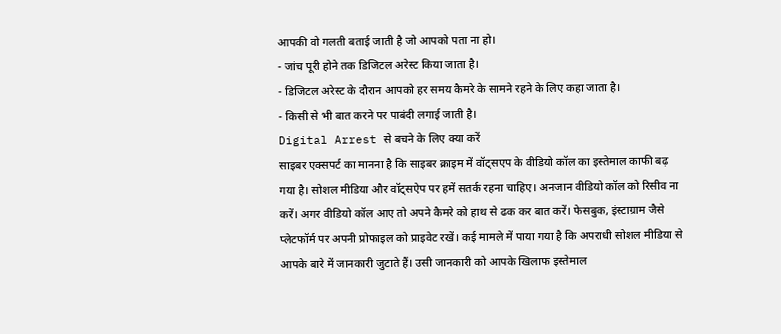आपकी वो गलती बताई जाती है जो आपको पता ना हो।
- जांच पूरी होने तक डिजिटल अरेस्ट किया जाता है।
- डिजिटल अरेस्ट के दौरान आपको हर समय कैमरे के सामने रहने के लिए कहा जाता है।
- किसी से भी बात करने पर पाबंदी लगाई जाती है।
Digital Arrest से बचने के लिए क्या करें
साइबर एक्सपर्ट का मानना है कि साइबर क्राइम में वॉट्सएप के वीडियो कॉल का इस्तेमाल काफी बढ़ गया है। सोशल मीडिया और वॉट्सऐप पर हमें सतर्क रहना चाहिए। अनजान वीडियो कॉल को रिसीव ना करें। अगर वीडियो कॉल आए तो अपने कैमरे को हाथ से ढक कर बात करें। फेसबुक, इंस्टाग्राम जैसे प्लेटफॉर्म पर अपनी प्रोफाइल को प्राइवेट रखें। कई मामले में पाया गया है कि अपराधी सोशल मीडिया से आपके बारे में जानकारी जुटाते हैं। उसी जानकारी को आपके खिलाफ इस्तेमाल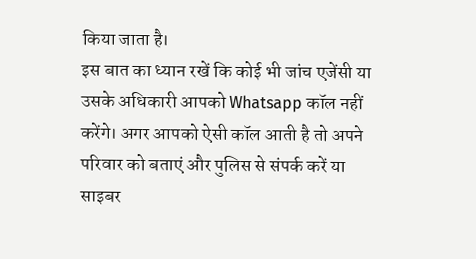किया जाता है।
इस बात का ध्यान रखें कि कोई भी जांच एजेंसी या उसके अधिकारी आपको Whatsapp कॉल नहीं करेंगे। अगर आपको ऐसी कॉल आती है तो अपने परिवार को बताएं और पुलिस से संपर्क करें या साइबर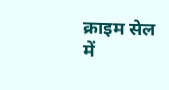क्राइम सेल में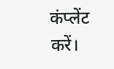कंप्लेंट करें।